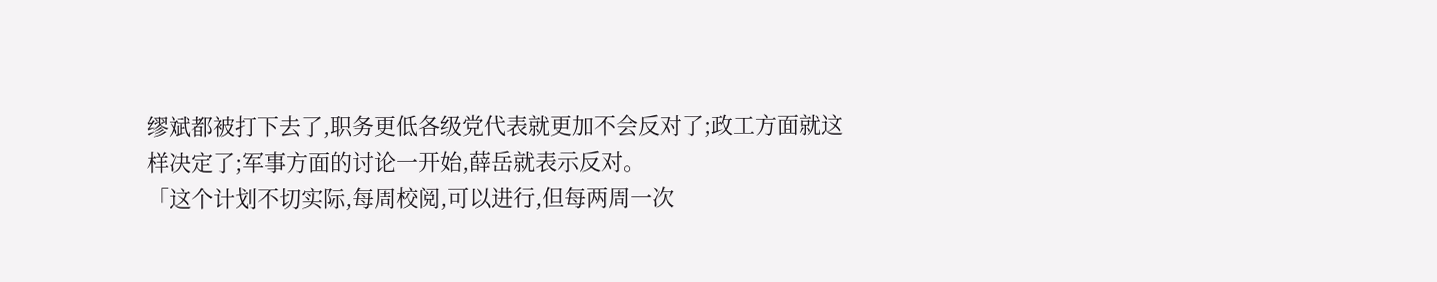缪斌都被打下去了,职务更低各级党代表就更加不会反对了;政工方面就这样决定了;军事方面的讨论一开始,薛岳就表示反对。
「这个计划不切实际,每周校阅,可以进行,但每两周一次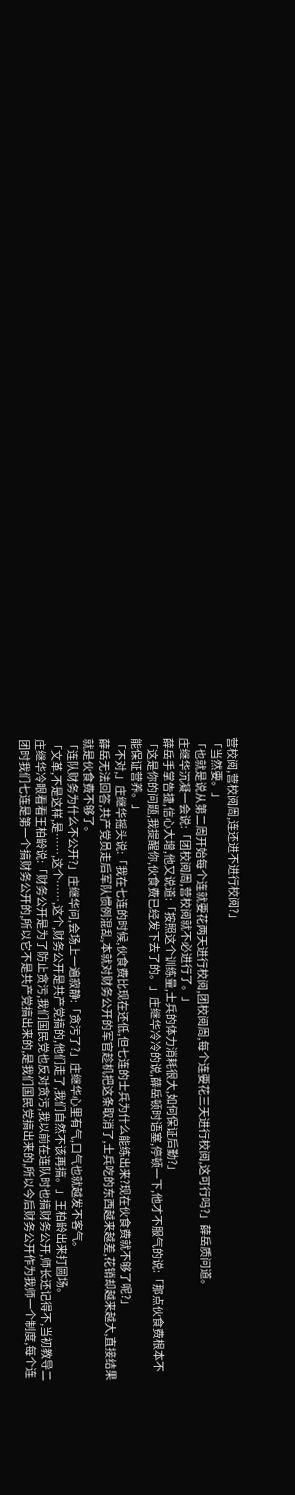营校阅,营校阅周,连还进不进行校阅?」
「当然要。」
「也就是说从第二周开始每个连就要花两天进行校阅,团校阅周,每个连要花三天进行校阅,这可行吗?」薛岳质问道。
庄继华沉凝一会说:「团校阅周,营校阅就不必进行了。」
薛岳手掌告捷,信心大增,他又说道:「按照这个训练量,士兵的体力消耗很大,如何保证后勤?」
「这是你的问题,我提醒你,伙食费已经发下去了的。」庄继华冷冷的说,薛岳顿时语塞,停顿一下,他才不服气的说:「那点伙食费根本不能保证营养。」
「不对,」庄继华摇头说:「我在七连的时候,伙食费比现在还低,但七连的士兵为什么能练出来?现在伙食费就不够了呢?」
薛岳无法回答,共产党员走后军队惯例混乱,本就对财务公开的军官趁机把这条取消了,士兵吃的东西越来越差,花销却越来越大,直接结果就是伙食费不够了。
「连队财务为什么不公开?」庄继华问,会场上一遍寂静:「贪污了?」庄继华心里有气,口气也就越发不客气。
「文革,不是这样,是……,这个……,这个,财务公开是共产党搞的,他们走了,我们自然不该再搞。」王柏龄出来打圆场。
庄继华冷眼看看王柏龄说:「财务公开是为了防止贪污,我们国民党也反对贪污,我以前在连队时也搞财务公开,师长还记得不,当初教导二团时我们七连是第一个搞财务公开的,所以它不是共产党搞出来的,是我们国民党搞出来的,所以今后财务公开作为我师一个制度,每个连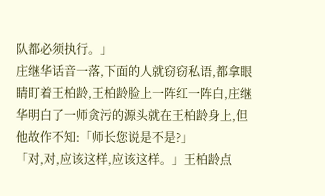队都必须执行。」
庄继华话音一落,下面的人就窃窃私语,都拿眼睛盯着王柏龄,王柏龄脸上一阵红一阵白,庄继华明白了一师贪污的源头就在王柏龄身上,但他故作不知:「师长您说是不是?」
「对,对,应该这样,应该这样。」王柏龄点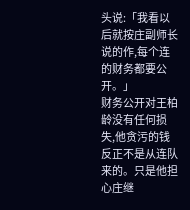头说:「我看以后就按庄副师长说的作,每个连的财务都要公开。」
财务公开对王柏龄没有任何损失,他贪污的钱反正不是从连队来的。只是他担心庄继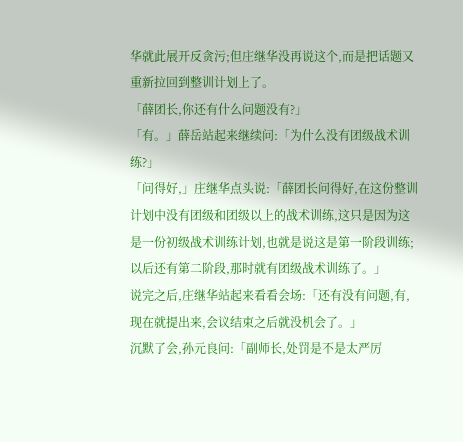华就此展开反贪污;但庄继华没再说这个,而是把话题又重新拉回到整训计划上了。
「薛团长,你还有什么问题没有?」
「有。」薛岳站起来继续问:「为什么没有团级战术训练?」
「问得好,」庄继华点头说:「薛团长问得好,在这份整训计划中没有团级和团级以上的战术训练,这只是因为这是一份初级战术训练计划,也就是说这是第一阶段训练;以后还有第二阶段,那时就有团级战术训练了。」
说完之后,庄继华站起来看看会场:「还有没有问题,有,现在就提出来,会议结束之后就没机会了。」
沉默了会,孙元良问:「副师长,处罚是不是太严厉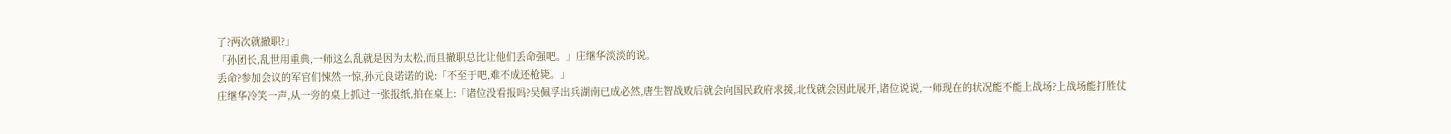了?两次就撤职?」
「孙团长,乱世用重典,一师这么乱就是因为太松,而且撤职总比让他们丢命强吧。」庄继华淡淡的说。
丢命?参加会议的军官们悚然一惊,孙元良诺诺的说:「不至于吧,难不成还枪毙。」
庄继华冷笑一声,从一旁的桌上抓过一张报纸,拍在桌上:「诸位没看报吗?吴佩孚出兵湖南已成必然,唐生智战败后就会向国民政府求援,北伐就会因此展开,诸位说说,一师现在的状况能不能上战场?上战场能打胜仗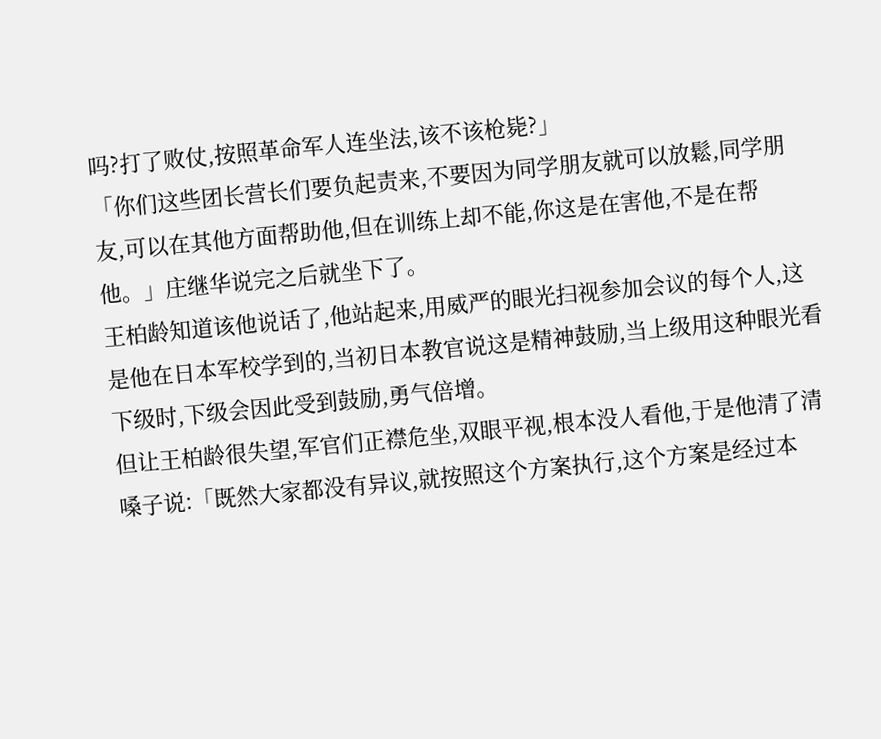吗?打了败仗,按照革命军人连坐法,该不该枪毙?」
「你们这些团长营长们要负起责来,不要因为同学朋友就可以放鬆,同学朋友,可以在其他方面帮助他,但在训练上却不能,你这是在害他,不是在帮他。」庄继华说完之后就坐下了。
王柏龄知道该他说话了,他站起来,用威严的眼光扫视参加会议的每个人,这是他在日本军校学到的,当初日本教官说这是精神鼓励,当上级用这种眼光看下级时,下级会因此受到鼓励,勇气倍增。
但让王柏龄很失望,军官们正襟危坐,双眼平视,根本没人看他,于是他清了清嗓子说:「既然大家都没有异议,就按照这个方案执行,这个方案是经过本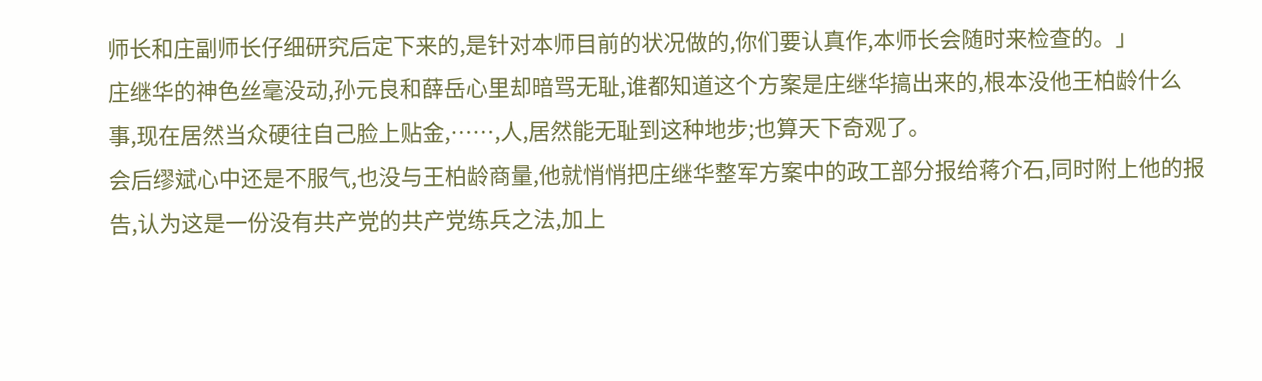师长和庄副师长仔细研究后定下来的,是针对本师目前的状况做的,你们要认真作,本师长会随时来检查的。」
庄继华的神色丝毫没动,孙元良和薛岳心里却暗骂无耻,谁都知道这个方案是庄继华搞出来的,根本没他王柏龄什么事,现在居然当众硬往自己脸上贴金,……,人,居然能无耻到这种地步;也算天下奇观了。
会后缪斌心中还是不服气,也没与王柏龄商量,他就悄悄把庄继华整军方案中的政工部分报给蒋介石,同时附上他的报告,认为这是一份没有共产党的共产党练兵之法,加上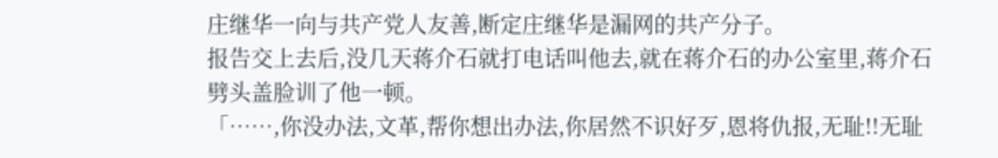庄继华一向与共产党人友善,断定庄继华是漏网的共产分子。
报告交上去后,没几天蒋介石就打电话叫他去,就在蒋介石的办公室里,蒋介石劈头盖脸训了他一顿。
「……,你没办法,文革,帮你想出办法,你居然不识好歹,恩将仇报,无耻!!无耻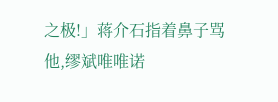之极!」蒋介石指着鼻子骂他,缪斌唯唯诺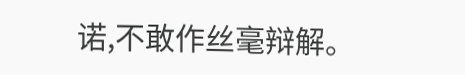诺,不敢作丝毫辩解。